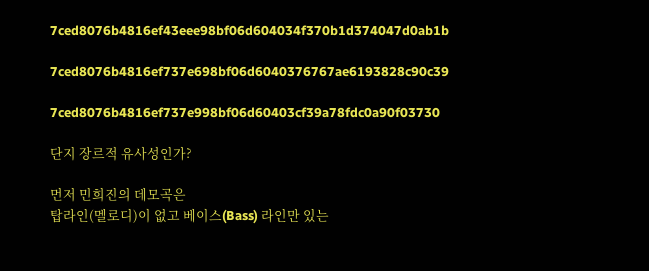7ced8076b4816ef43eee98bf06d604034f370b1d374047d0ab1b

7ced8076b4816ef737e698bf06d6040376767ae6193828c90c39

7ced8076b4816ef737e998bf06d60403cf39a78fdc0a90f03730

단지 장르적 유사성인가?

먼저 민희진의 데모곡은
탑라인(멜로디)이 없고 베이스(Bass) 라인만 있는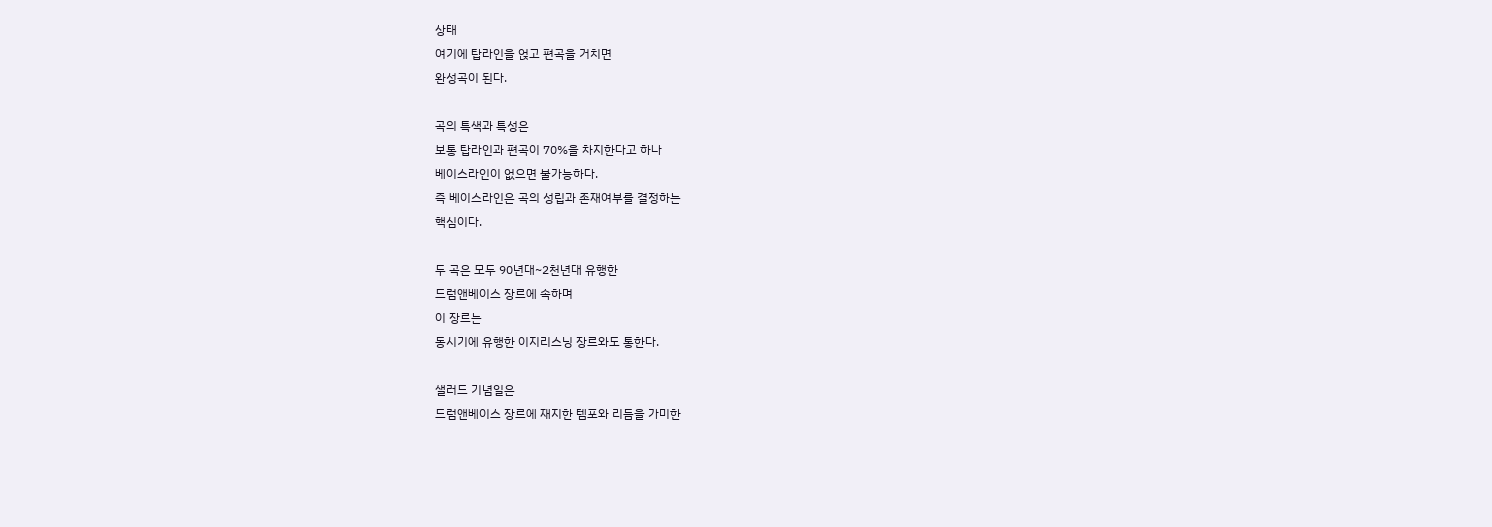상태
여기에 탑라인을 얹고 편곡을 거치면
완성곡이 된다.

곡의 특색과 특성은
보통 탑라인과 편곡이 70%을 차지한다고 하나
베이스라인이 없으면 불가능하다.
즉 베이스라인은 곡의 성립과 존재여부를 결정하는
핵심이다.

두 곡은 모두 90년대~2천년대 유행한
드럼앤베이스 장르에 속하며
이 장르는
동시기에 유행한 이지리스닝 장르와도 통한다.

샐러드 기념일은
드럼앤베이스 장르에 재지한 템포와 리듬을 가미한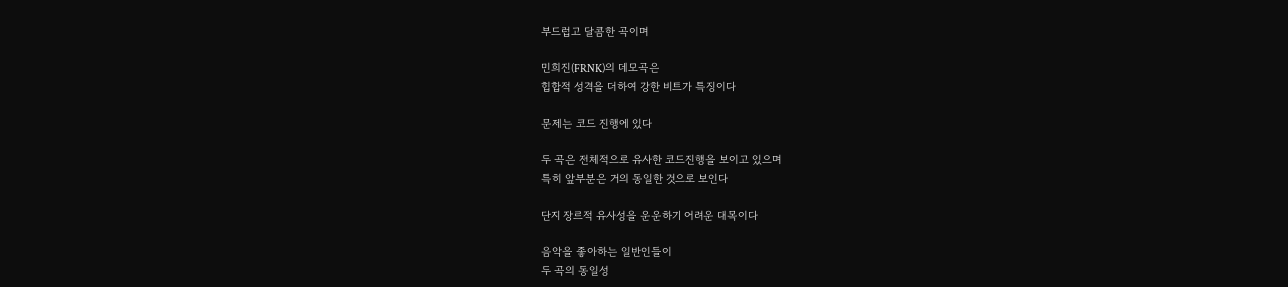부드럽고 달콤한 곡이며

민희진(FRNK)의 데모곡은
힙합적 성격을 더하여 강한 비트가 특징이다

문제는 코드 진행에 있다

두 곡은 전체적으로 유사한 코드진행을 보이고 있으며
특히 앞부분은 거의 동일한 것으로 보인다

단지 장르적 유사성을 운운하기 어려운 대목이다

음악을 좋아하는 일반인들이
두 곡의 동일성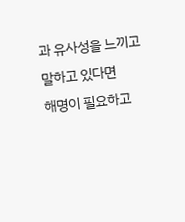과 유사성을 느끼고 말하고 있다면
해명이 필요하고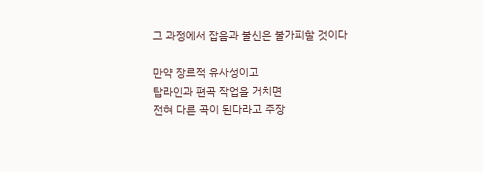그 과정에서 잡음과 불신은 불가피할 것이다

만약 장르적 유사성이고
탑라인과 편곡 작업을 거치면
전혀 다른 곡이 된다라고 주장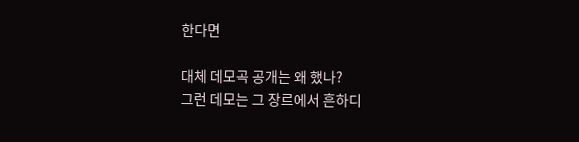한다면

대체 데모곡 공개는 왜 했나?
그런 데모는 그 장르에서 흔하디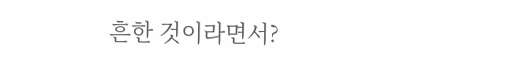흔한 것이라면서?